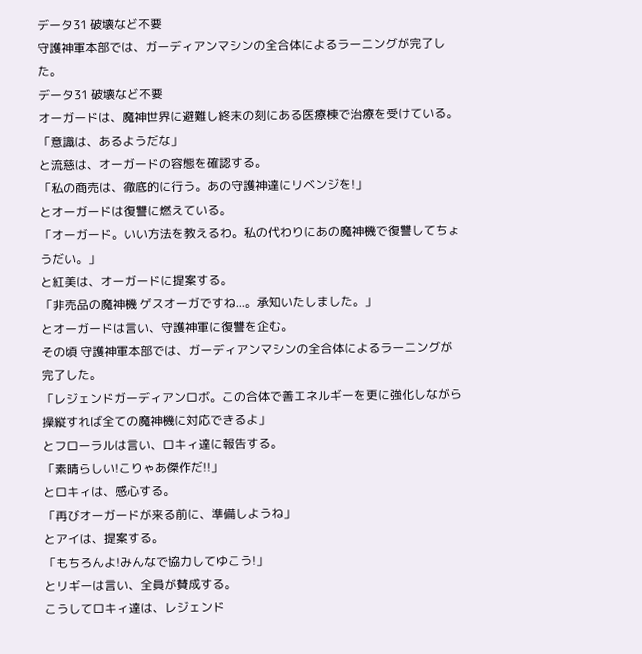データ31 破壊など不要
守護神軍本部では、ガーディアンマシンの全合体によるラーニングが完了した。
データ31 破壊など不要
オーガードは、魔神世界に避難し終末の刻にある医療棟で治療を受けている。
「意識は、あるようだな」
と流慈は、オーガードの容態を確認する。
「私の商売は、徹底的に行う。あの守護神達にリベンジを!」
とオーガードは復讐に燃えている。
「オーガード。いい方法を教えるわ。私の代わりにあの魔神機で復讐してちょうだい。」
と紅美は、オーガードに提案する。
「非売品の魔神機 ゲスオーガですね...。承知いたしました。」
とオーガードは言い、守護神軍に復讐を企む。
その頃 守護神軍本部では、ガーディアンマシンの全合体によるラーニングが完了した。
「レジェンドガーディアンロボ。この合体で善エネルギーを更に強化しながら
操縦すれば全ての魔神機に対応できるよ」
とフローラルは言い、ロキィ達に報告する。
「素晴らしい!こりゃあ傑作だ!!」
とロキィは、感心する。
「再びオーガードが来る前に、準備しようね」
とアイは、提案する。
「もちろんよ!みんなで協力してゆこう!」
とリギーは言い、全員が賛成する。
こうしてロキィ達は、レジェンド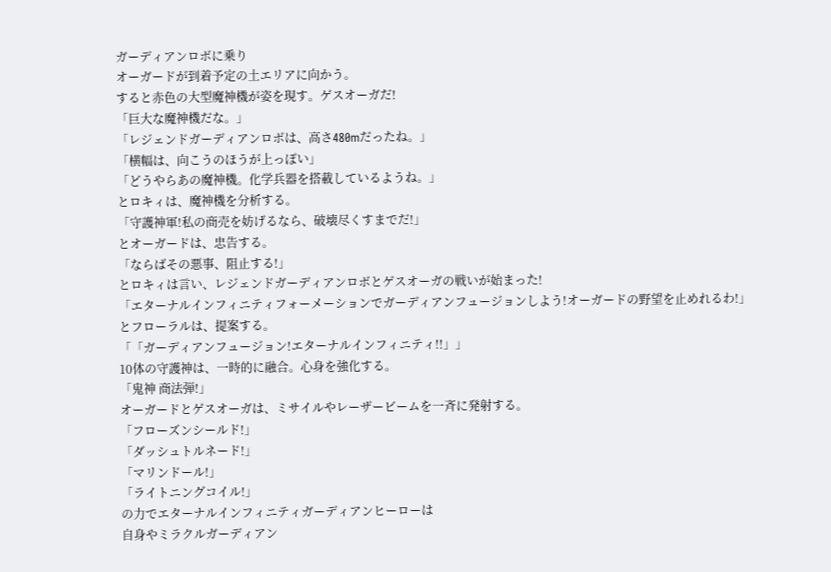ガーディアンロボに乗り
オーガードが到着予定の土エリアに向かう。
すると赤色の大型魔神機が姿を現す。ゲスオーガだ!
「巨大な魔神機だな。」
「レジェンドガーディアンロボは、高さ480mだったね。」
「横幅は、向こうのほうが上っぽい」
「どうやらあの魔神機。化学兵器を搭載しているようね。」
とロキィは、魔神機を分析する。
「守護神軍!私の商売を妨げるなら、破壊尽くすまでだ!」
とオーガードは、忠告する。
「ならばその悪事、阻止する!」
とロキィは言い、レジェンドガーディアンロボとゲスオーガの戦いが始まった!
「エターナルインフィニティフォーメーションでガーディアンフュージョンしよう!オーガードの野望を止めれるわ!」
とフローラルは、提案する。
「「ガーディアンフュージョン!エターナルインフィニティ!!」」
10体の守護神は、一時的に融合。心身を強化する。
「鬼神 商法弾!」
オーガードとゲスオーガは、ミサイルやレーザービームを一斉に発射する。
「フローズンシールド!」
「ダッシュトルネード!」
「マリンドール!」
「ライトニングコイル!」
の力でエターナルインフィニティガーディアンヒーローは
自身やミラクルガーディアン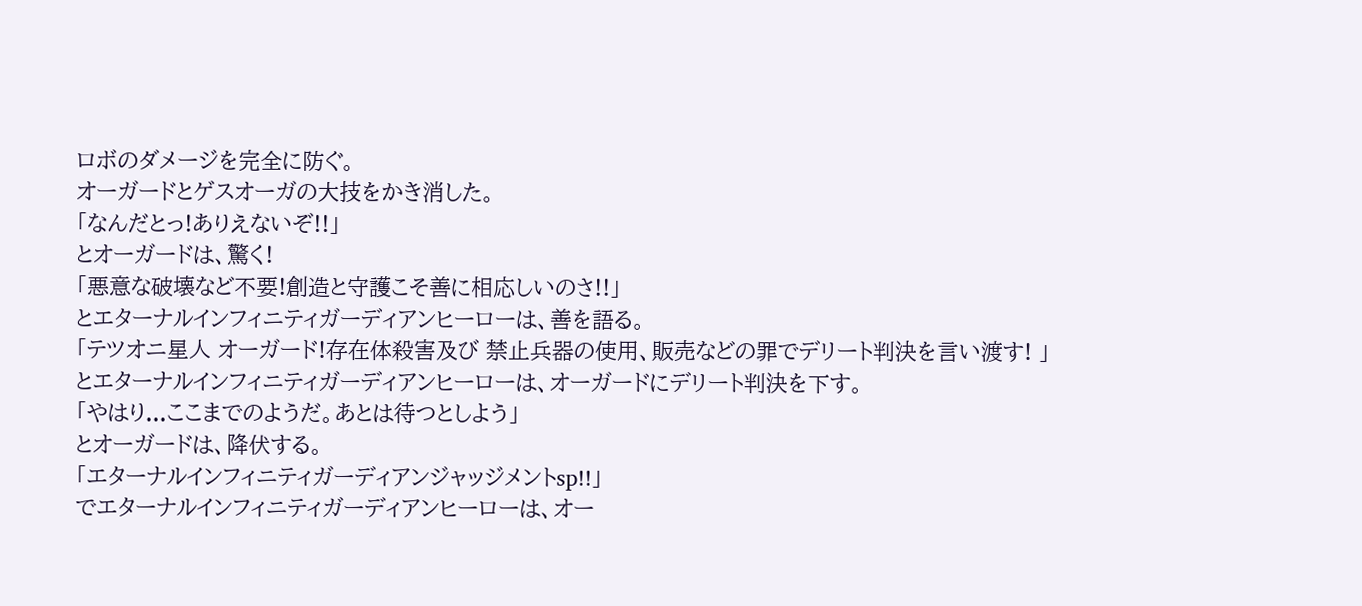ロボのダメージを完全に防ぐ。
オーガードとゲスオーガの大技をかき消した。
「なんだとっ!ありえないぞ!!」
とオーガードは、驚く!
「悪意な破壊など不要!創造と守護こそ善に相応しいのさ!!」
とエターナルインフィニティガーディアンヒーローは、善を語る。
「テツオニ星人 オーガード!存在体殺害及び 禁止兵器の使用、販売などの罪でデリート判決を言い渡す! 」
とエターナルインフィニティガーディアンヒーローは、オーガードにデリート判決を下す。
「やはり...ここまでのようだ。あとは待つとしよう」
とオーガードは、降伏する。
「エターナルインフィニティガーディアンジャッジメントsp!!」
でエターナルインフィニティガーディアンヒーローは、オー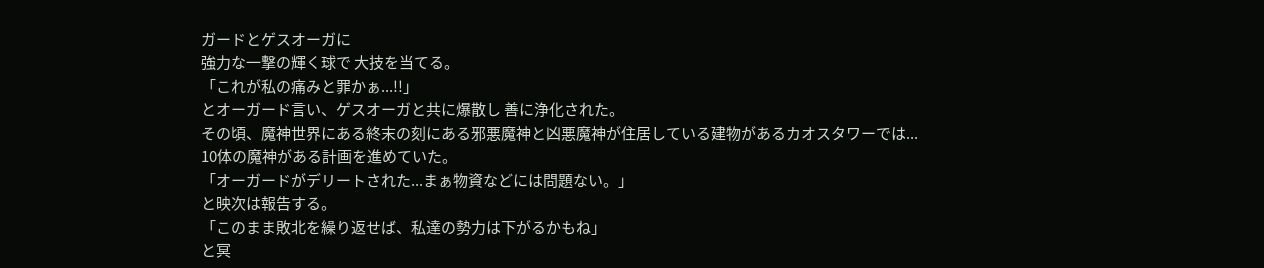ガードとゲスオーガに
強力な一撃の輝く球で 大技を当てる。
「これが私の痛みと罪かぁ...!!」
とオーガード言い、ゲスオーガと共に爆散し 善に浄化された。
その頃、魔神世界にある終末の刻にある邪悪魔神と凶悪魔神が住居している建物があるカオスタワーでは...
10体の魔神がある計画を進めていた。
「オーガードがデリートされた...まぁ物資などには問題ない。」
と映次は報告する。
「このまま敗北を繰り返せば、私達の勢力は下がるかもね」
と冥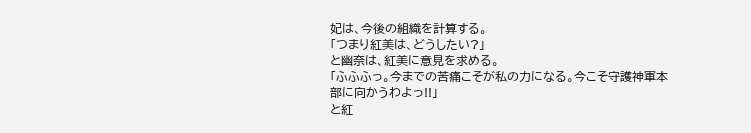妃は、今後の組織を計算する。
「つまり紅美は、どうしたい?」
と幽奈は、紅美に意見を求める。
「ふふふっ。今までの苦痛こそが私の力になる。今こそ守護神軍本部に向かうわよっ!!」
と紅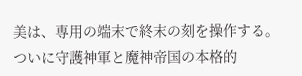美は、専用の端末で終末の刻を操作する。
ついに守護神軍と魔神帝国の本格的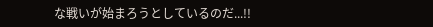な戦いが始まろうとしているのだ...!!